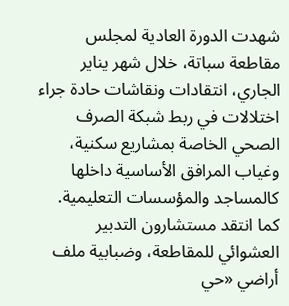شهدت الدورة العادية لمجلس مقاطعة سباتة، خلال شهر يناير الجاري، انتقادات ونقاشات حادة جراء اختلالات في ربط شبكة الصرف الصحي الخاصة بمشاريع سكنية، وغياب المرافق الأساسية داخلها كالمساجد والمؤسسات التعليمية. كما انتقد مستشارون التدبير العشوائي للمقاطعة، وضبابية ملف أراضي «حي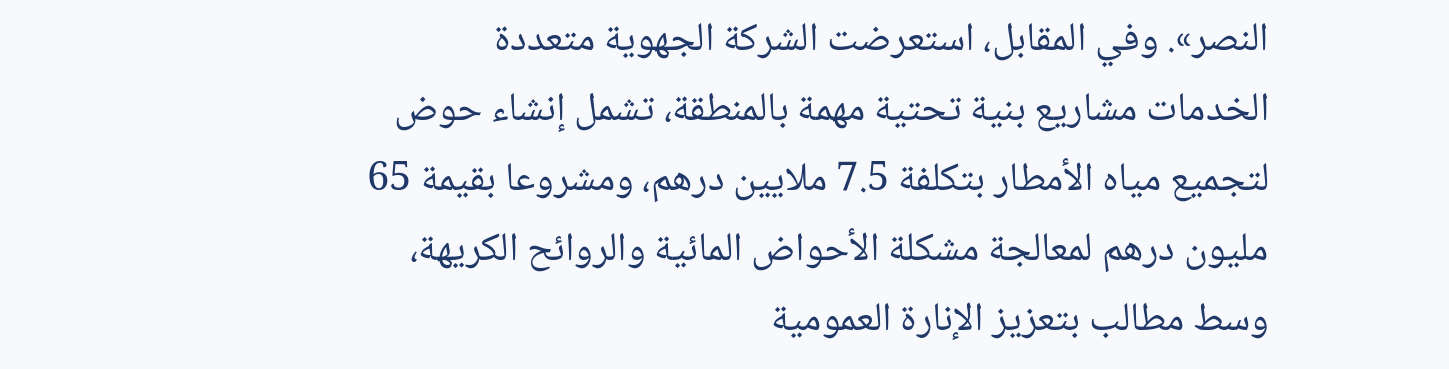النصر». وفي المقابل، استعرضت الشركة الجهوية متعددة الخدمات مشاريع بنية تحتية مهمة بالمنطقة، تشمل إنشاء حوض لتجميع مياه الأمطار بتكلفة 7.5 ملايين درهم، ومشروعا بقيمة 65 مليون درهم لمعالجة مشكلة الأحواض المائية والروائح الكريهة، وسط مطالب بتعزيز الإنارة العمومية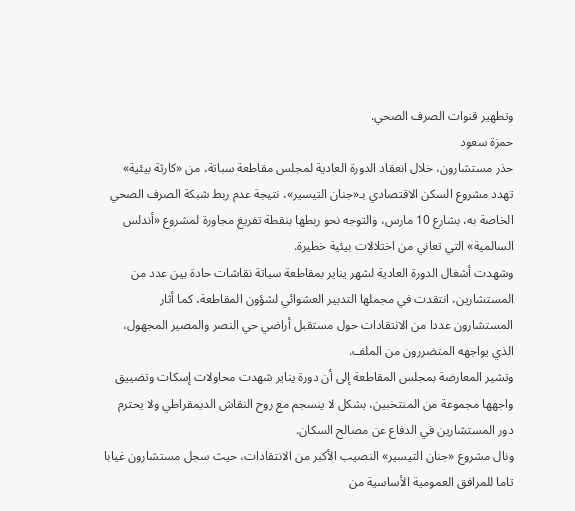وتطهير قنوات الصرف الصحي.
حمزة سعود
حذر مستشارون، خلال انعقاد الدورة العادية لمجلس مقاطعة سباتة، من «كارثة بيئية» تهدد مشروع السكن الاقتصادي بـ«جنان التيسير»، نتيجة عدم ربط شبكة الصرف الصحي الخاصة به، بشارع 10 مارس، والتوجه نحو ربطها بنقطة تفريغ مجاورة لمشروع «أندلس السالمية» التي تعاني من اختلالات بيئية خطيرة.
وشهدت أشغال الدورة العادية لشهر يناير بمقاطعة سباتة نقاشات حادة بين عدد من المستشارين، انتقدت في مجملها التدبير العشوائي لشؤون المقاطعة، كما أثار المستشارون عددا من الانتقادات حول مستقبل أراضي حي النصر والمصير المجهول، الذي يواجهه المتضررون من الملف.
وتشير المعارضة بمجلس المقاطعة إلى أن دورة يناير شهدت محاولات إسكات وتضييق واجهها مجموعة من المنتخبين، بشكل لا ينسجم مع روح النقاش الديمقراطي ولا يحترم دور المستشارين في الدفاع عن مصالح السكان.
ونال مشروع «جنان التيسير» النصيب الأكبر من الانتقادات، حيث سجل مستشارون غيابا تاما للمرافق العمومية الأساسية من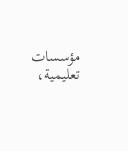مؤسسات تعليمية،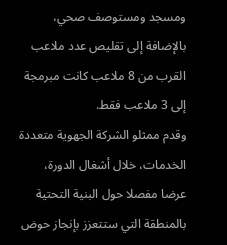ومسجد ومستوصف صحي، بالإضافة إلى تقليص عدد ملاعب القرب من 8 ملاعب كانت مبرمجة إلى 3 ملاعب فقط.
وقدم ممثلو الشركة الجهوية متعددة الخدمات، خلال أشغال الدورة، عرضا مفصلا حول البنية التحتية بالمنطقة التي ستتعزز بإنجاز حوض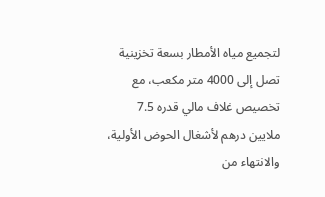لتجميع مياه الأمطار بسعة تخزينية تصل إلى 4000 متر مكعب، مع تخصيص غلاف مالي قدره 7.5 ملايين درهم لأشغال الحوض الأولية، والانتهاء من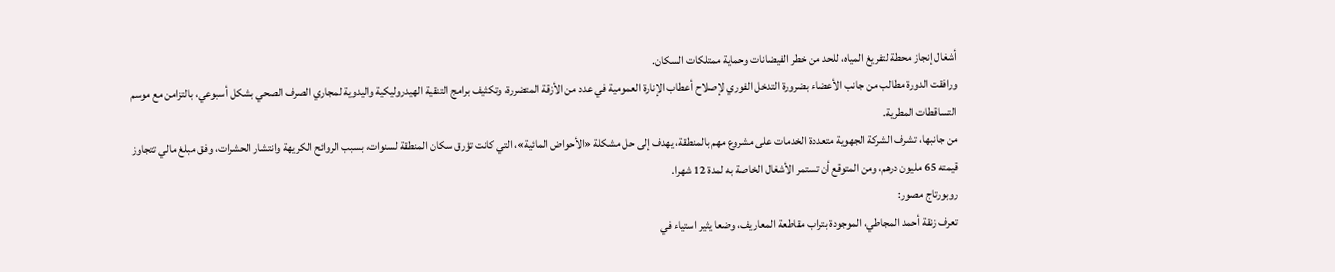أشغال إنجاز محطة لتفريغ المياه، للحد من خطر الفيضانات وحماية ممتلكات السكان.
ورافقت الدورة مطالب من جانب الأعضاء بضرورة التدخل الفوري لإصلاح أعطاب الإنارة العمومية في عدد من الأزقة المتضررة، وتكثيف برامج التنقية الهيدروليكية واليدوية لمجاري الصرف الصحي بشكل أسبوعي، بالتزامن مع موسم التساقطات المطرية.
من جانبها، تشرف الشركة الجهوية متعددة الخدمات على مشروع مهم بالمنطقة، يهدف إلى حل مشكلة «الأحواض المائية»، التي كانت تؤرق سكان المنطقة لسنوات، بسبب الروائح الكريهة وانتشار الحشرات، وفق مبلغ مالي تتجاوز قيمته 65 مليون درهم، ومن المتوقع أن تستمر الأشغال الخاصة به لمدة 12 شهرا.
روبورتاج مصور:
تعرف زنقة أحمد المجاطي، الموجودة بتراب مقاطعة المعاريف، وضعا يثير استياء في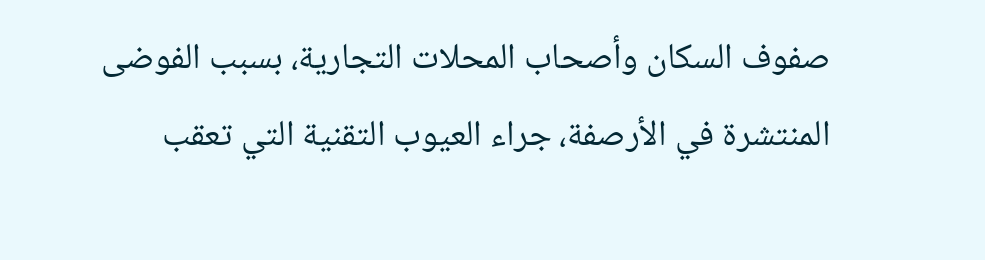صفوف السكان وأصحاب المحلات التجارية، بسبب الفوضى المنتشرة في الأرصفة، جراء العيوب التقنية التي تعقب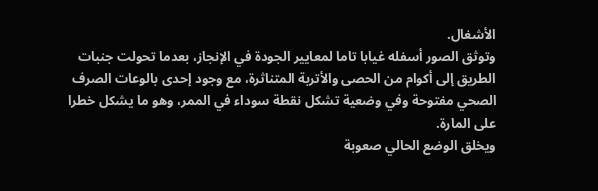الأشغال.
وتوثق الصور أسفله غيابا تاما لمعايير الجودة في الإنجاز، بعدما تحولت جنبات الطريق إلى أكوام من الحصى والأتربة المتناثرة، مع وجود إحدى بالوعات الصرف الصحي مفتوحة وفي وضعية تشكل نقطة سوداء في الممر، وهو ما يشكل خطرا على المارة.
ويخلق الوضع الحالي صعوبة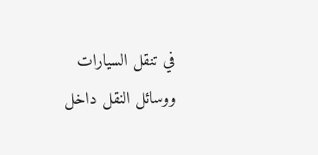في تنقل السيارات ووسائل النقل داخل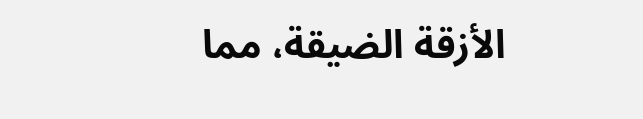الأزقة الضيقة، مما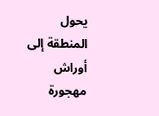يحول المنطقة إلى أوراش مهجورة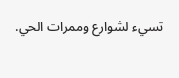تسيء لشوارع وممرات الحي.